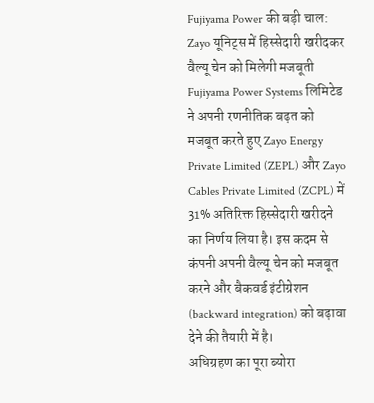Fujiyama Power की बड़ी चाल: Zayo यूनिट्स में हिस्सेदारी खरीदकर वैल्यू चेन को मिलेगी मजबूती
Fujiyama Power Systems लिमिटेड ने अपनी रणनीतिक बढ़त को मजबूत करते हुए Zayo Energy Private Limited (ZEPL) और Zayo Cables Private Limited (ZCPL) में 31% अतिरिक्त हिस्सेदारी खरीदने का निर्णय लिया है। इस कदम से कंपनी अपनी वैल्यू चेन को मजबूत करने और बैकवर्ड इंटीग्रेशन (backward integration) को बढ़ावा देने की तैयारी में है।
अधिग्रहण का पूरा ब्योरा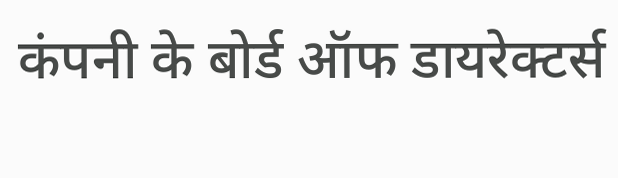कंपनी के बोर्ड ऑफ डायरेक्टर्स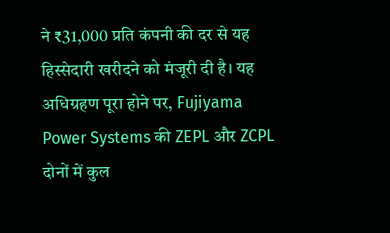ने ₹31,000 प्रति कंपनी की दर से यह हिस्सेदारी खरीदने को मंजूरी दी है। यह अधिग्रहण पूरा होने पर, Fujiyama Power Systems की ZEPL और ZCPL दोनों में कुल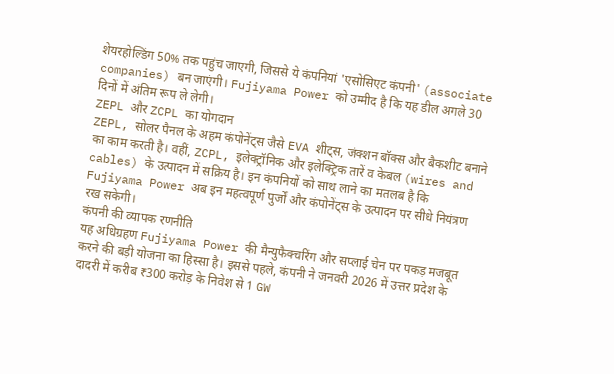शेयरहोल्डिंग 50% तक पहुंच जाएगी, जिससे ये कंपनियां 'एसोसिएट कंपनी' (associate companies) बन जाएंगी। Fujiyama Power को उम्मीद है कि यह डील अगले 30 दिनों में अंतिम रूप ले लेगी।
ZEPL और ZCPL का योगदान
ZEPL, सोलर पैनल के अहम कंपोनेंट्स जैसे EVA शीट्स, जंक्शन बॉक्स और बैकशीट बनाने का काम करती है। वहीं, ZCPL, इलेक्ट्रॉनिक और इलेक्ट्रिक तारें व केबल (wires and cables) के उत्पादन में सक्रिय है। इन कंपनियों को साथ लाने का मतलब है कि Fujiyama Power अब इन महत्वपूर्ण पुर्जों और कंपोनेंट्स के उत्पादन पर सीधे नियंत्रण रख सकेगी।
कंपनी की व्यापक रणनीति
यह अधिग्रहण Fujiyama Power की मैन्युफैक्चरिंग और सप्लाई चेन पर पकड़ मजबूत करने की बड़ी योजना का हिस्सा है। इससे पहले, कंपनी ने जनवरी 2026 में उत्तर प्रदेश के दादरी में करीब ₹300 करोड़ के निवेश से 1 GW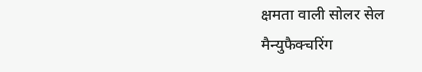क्षमता वाली सोलर सेल मैन्युफैक्चरिंग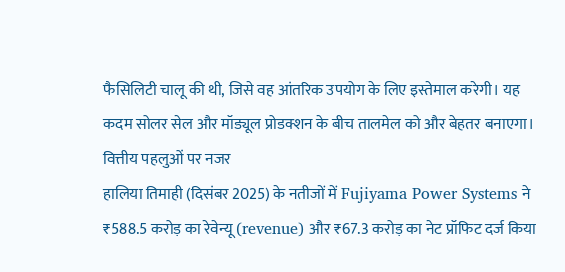फैसिलिटी चालू की थी, जिसे वह आंतरिक उपयोग के लिए इस्तेमाल करेगी। यह कदम सोलर सेल और मॉड्यूल प्रोडक्शन के बीच तालमेल को और बेहतर बनाएगा।
वित्तीय पहलुओं पर नजर
हालिया तिमाही (दिसंबर 2025) के नतीजों में Fujiyama Power Systems ने ₹588.5 करोड़ का रेवेन्यू (revenue) और ₹67.3 करोड़ का नेट प्रॉफिट दर्ज किया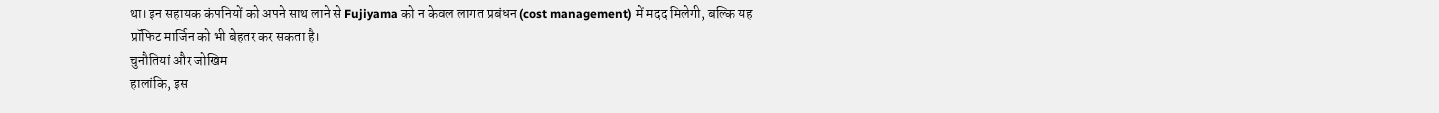था। इन सहायक कंपनियों को अपने साथ लाने से Fujiyama को न केवल लागत प्रबंधन (cost management) में मदद मिलेगी, बल्कि यह प्रॉफिट मार्जिन को भी बेहतर कर सकता है।
चुनौतियां और जोखिम
हालांकि, इस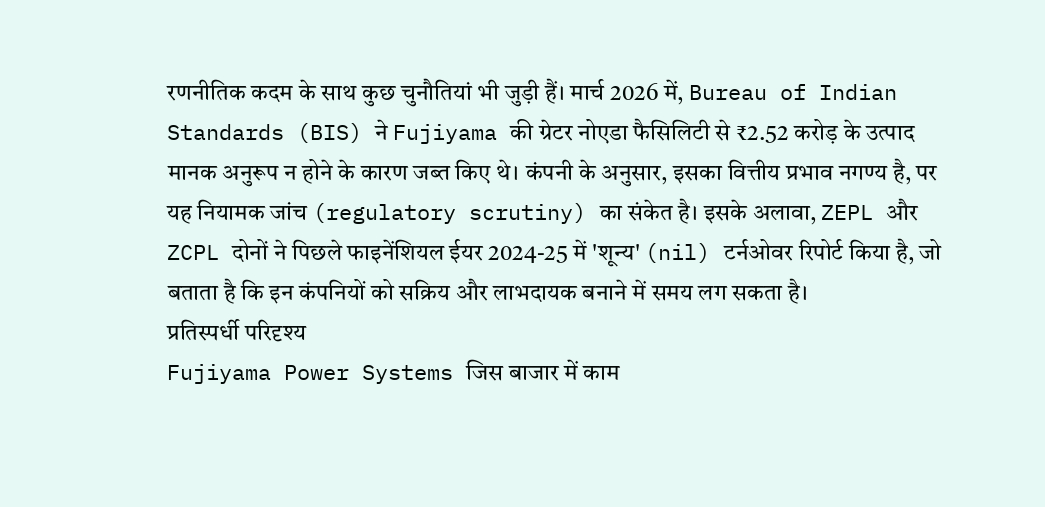रणनीतिक कदम के साथ कुछ चुनौतियां भी जुड़ी हैं। मार्च 2026 में, Bureau of Indian Standards (BIS) ने Fujiyama की ग्रेटर नोएडा फैसिलिटी से ₹2.52 करोड़ के उत्पाद मानक अनुरूप न होने के कारण जब्त किए थे। कंपनी के अनुसार, इसका वित्तीय प्रभाव नगण्य है, पर यह नियामक जांच (regulatory scrutiny) का संकेत है। इसके अलावा, ZEPL और ZCPL दोनों ने पिछले फाइनेंशियल ईयर 2024-25 में 'शून्य' (nil) टर्नओवर रिपोर्ट किया है, जो बताता है कि इन कंपनियों को सक्रिय और लाभदायक बनाने में समय लग सकता है।
प्रतिस्पर्धी परिदृश्य
Fujiyama Power Systems जिस बाजार में काम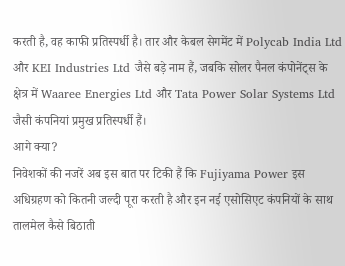करती है, वह काफी प्रतिस्पर्धी है। तार और केबल सेगमेंट में Polycab India Ltd और KEI Industries Ltd जैसे बड़े नाम हैं, जबकि सोलर पैनल कंपोनेंट्स के क्षेत्र में Waaree Energies Ltd और Tata Power Solar Systems Ltd जैसी कंपनियां प्रमुख प्रतिस्पर्धी हैं।
आगे क्या?
निवेशकों की नजरें अब इस बात पर टिकी हैं कि Fujiyama Power इस अधिग्रहण को कितनी जल्दी पूरा करती है और इन नई एसोसिएट कंपनियों के साथ तालमेल कैसे बिठाती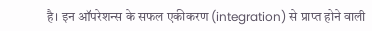है। इन ऑपरेशन्स के सफल एकीकरण (integration) से प्राप्त होने वाली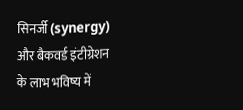सिनर्जी (synergy) और बैकवर्ड इंटीग्रेशन के लाभ भविष्य में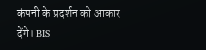कंपनी के प्रदर्शन को आकार देंगे। BIS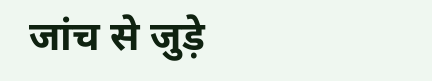जांच से जुड़े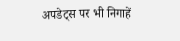अपडेट्स पर भी निगाहें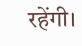रहेंगी।